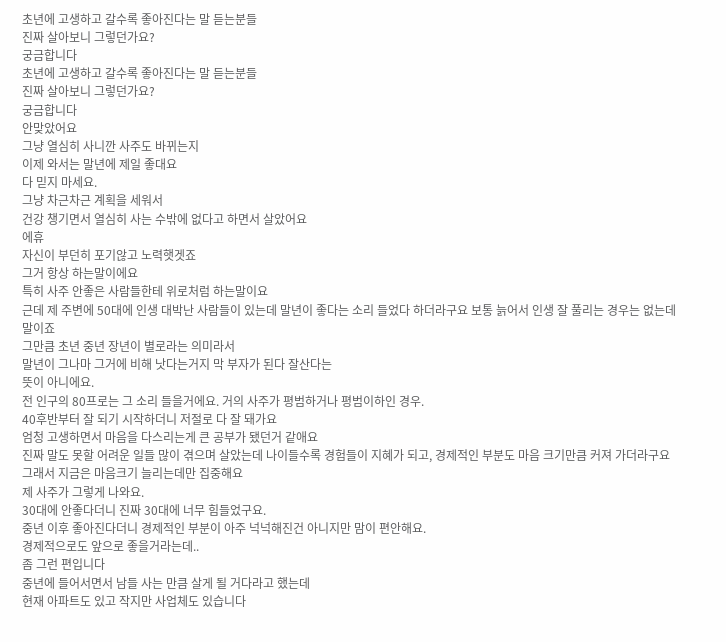초년에 고생하고 갈수록 좋아진다는 말 듣는분들
진짜 살아보니 그렇던가요?
궁금합니다
초년에 고생하고 갈수록 좋아진다는 말 듣는분들
진짜 살아보니 그렇던가요?
궁금합니다
안맞았어요
그냥 열심히 사니깐 사주도 바뀌는지
이제 와서는 말년에 제일 좋대요
다 믿지 마세요.
그냥 차근차근 계획을 세워서
건강 챙기면서 열심히 사는 수밖에 없다고 하면서 살았어요
에휴
자신이 부던히 포기않고 노력햇겟죠
그거 항상 하는말이에요
특히 사주 안좋은 사람들한테 위로처럼 하는말이요
근데 제 주변에 50대에 인생 대박난 사람들이 있는데 말년이 좋다는 소리 들었다 하더라구요 보통 늙어서 인생 잘 풀리는 경우는 없는데 말이죠
그만큼 초년 중년 장년이 별로라는 의미라서
말년이 그나마 그거에 비해 낫다는거지 막 부자가 된다 잘산다는
뜻이 아니에요.
전 인구의 80프로는 그 소리 들을거에요. 거의 사주가 평범하거나 평범이하인 경우.
40후반부터 잘 되기 시작하더니 저절로 다 잘 돼가요
엄청 고생하면서 마음을 다스리는게 큰 공부가 됐던거 같애요
진짜 말도 못할 어려운 일들 많이 겪으며 살았는데 나이들수록 경험들이 지혜가 되고, 경제적인 부분도 마음 크기만큼 커져 가더라구요
그래서 지금은 마음크기 늘리는데만 집중해요
제 사주가 그렇게 나와요.
30대에 안좋다더니 진짜 30대에 너무 힘들었구요.
중년 이후 좋아진다더니 경제적인 부분이 아주 넉넉해진건 아니지만 맘이 편안해요.
경제적으로도 앞으로 좋을거라는데..
좀 그런 편입니다
중년에 들어서면서 남들 사는 만큼 살게 될 거다라고 했는데
현재 아파트도 있고 작지만 사업체도 있습니다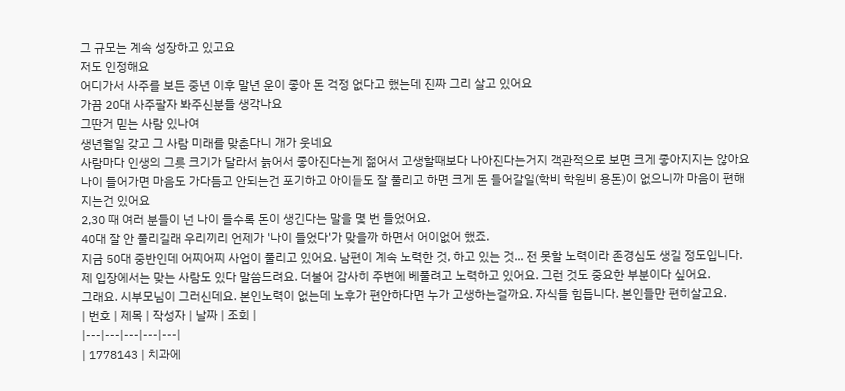그 규모는 계속 성장하고 있고요
저도 인정해요
어디가서 사주를 보든 중년 이후 말년 운이 좋아 돈 걱정 없다고 했는데 진짜 그리 살고 있어요
가끔 20대 사주팔자 봐주신분들 생각나요
그딴거 믿는 사람 있나여
생년월일 갖고 그 사람 미래를 맞춘다니 개가 웃네요
사람마다 인생의 그릇 크기가 달라서 늙어서 좋아진다는게 젊어서 고생할때보다 나아진다는거지 객관적으로 보면 크게 좋아지지는 않아요
나이 들어가면 마음도 가다듬고 안되는건 포기하고 아이듵도 잘 풀리고 하면 크게 돈 들어갈일(학비 학원비 용돈)이 없으니까 마음이 편해지는건 있어요
2,30 때 여러 분들이 넌 나이 들수록 돈이 생긴다는 말을 몇 번 들었어요.
40대 잘 안 풀리길래 우리끼리 언제가 '나이 들었다'가 맞을까 하면서 어이없어 했죠.
지금 50대 중반인데 어찌어찌 사업이 풀리고 있어요. 남편이 계속 노력한 것, 하고 있는 것... 전 못할 노력이라 존경심도 생길 정도입니다.
제 입장에서는 맞는 사람도 있다 말씀드려요. 더불어 감사히 주변에 베풀려고 노력하고 있어요. 그런 것도 중요한 부분이다 싶어요.
그래요. 시부모님이 그러신데요. 본인노력이 없는데 노후가 편안하다면 누가 고생하는걸까요. 자식들 힘듭니다. 본인들만 편히살고요.
| 번호 | 제목 | 작성자 | 날짜 | 조회 |
|---|---|---|---|---|
| 1778143 | 치과에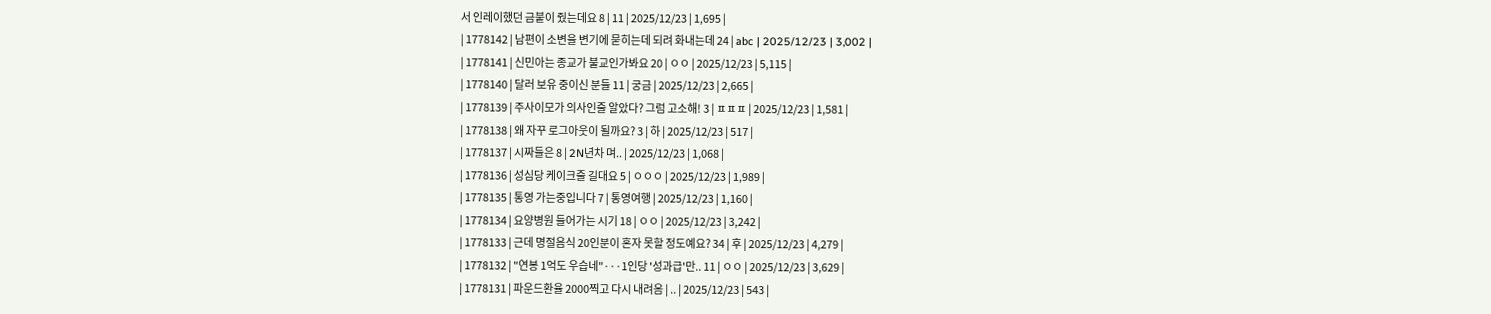서 인레이했던 금붙이 줬는데요 8 | 11 | 2025/12/23 | 1,695 |
| 1778142 | 남편이 소변을 변기에 묻히는데 되려 화내는데 24 | abc | 2025/12/23 | 3,002 |
| 1778141 | 신민아는 종교가 불교인가봐요 20 | ㅇㅇ | 2025/12/23 | 5,115 |
| 1778140 | 달러 보유 중이신 분들 11 | 궁금 | 2025/12/23 | 2,665 |
| 1778139 | 주사이모가 의사인줄 알았다? 그럼 고소해! 3 | ㅍㅍㅍ | 2025/12/23 | 1,581 |
| 1778138 | 왜 자꾸 로그아웃이 될까요? 3 | 하 | 2025/12/23 | 517 |
| 1778137 | 시짜들은 8 | 2N년차 며.. | 2025/12/23 | 1,068 |
| 1778136 | 성심당 케이크줄 길대요 5 | ㅇㅇㅇ | 2025/12/23 | 1,989 |
| 1778135 | 통영 가는중입니다 7 | 통영여행 | 2025/12/23 | 1,160 |
| 1778134 | 요양병원 들어가는 시기 18 | ㅇㅇ | 2025/12/23 | 3,242 |
| 1778133 | 근데 명절음식 20인분이 혼자 못할 정도예요? 34 | 후 | 2025/12/23 | 4,279 |
| 1778132 | "연봉 1억도 우습네"···1인당 '성과급'만.. 11 | ㅇㅇ | 2025/12/23 | 3,629 |
| 1778131 | 파운드환율 2000찍고 다시 내려옴 | .. | 2025/12/23 | 543 |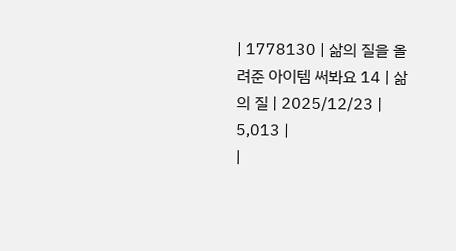| 1778130 | 삶의 질을 올려준 아이템 써봐요 14 | 삶의 질 | 2025/12/23 | 5,013 |
|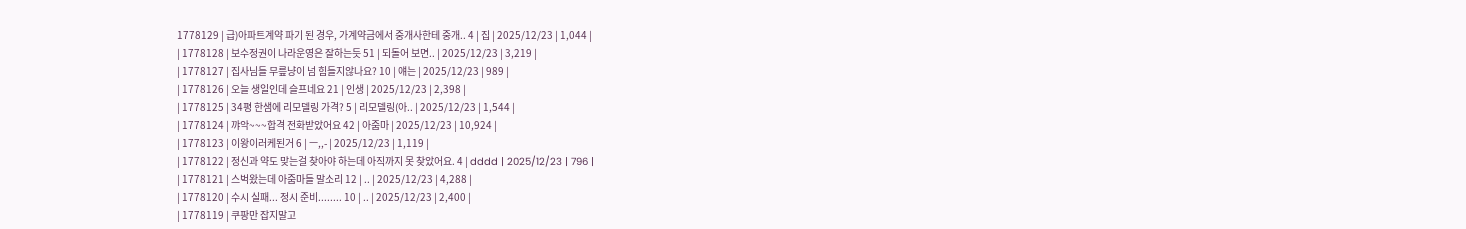1778129 | 급)아파트계약 파기 된 경우, 가계약금에서 중개사한테 중개.. 4 | 집 | 2025/12/23 | 1,044 |
| 1778128 | 보수정권이 나라운영은 잘하는듯 51 | 되돌어 보면.. | 2025/12/23 | 3,219 |
| 1778127 | 집사님들 무릎냥이 넘 힘들지않나요? 10 | 얘는 | 2025/12/23 | 989 |
| 1778126 | 오늘 생일인데 슬프네요 21 | 인생 | 2025/12/23 | 2,398 |
| 1778125 | 34평 한샘에 리모델링 가격? 5 | 리모델링(아.. | 2025/12/23 | 1,544 |
| 1778124 | 꺄악~~~합격 전화받았어요 42 | 아줌마 | 2025/12/23 | 10,924 |
| 1778123 | 이왕이러케된거 6 | ㅡ,,- | 2025/12/23 | 1,119 |
| 1778122 | 정신과 약도 맞는걸 찾아야 하는데 아직까지 못 찾았어요. 4 | dddd | 2025/12/23 | 796 |
| 1778121 | 스벅왔는데 아줌마들 말소리 12 | .. | 2025/12/23 | 4,288 |
| 1778120 | 수시 실패... 정시 준비........ 10 | .. | 2025/12/23 | 2,400 |
| 1778119 | 쿠팡만 잡지말고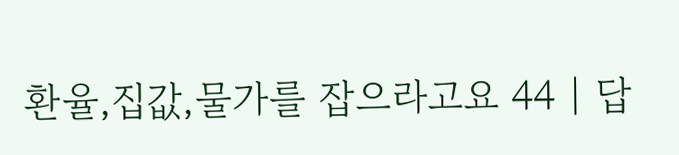환율,집값,물가를 잡으라고요 44 | 답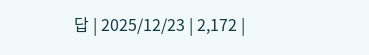답 | 2025/12/23 | 2,172 |